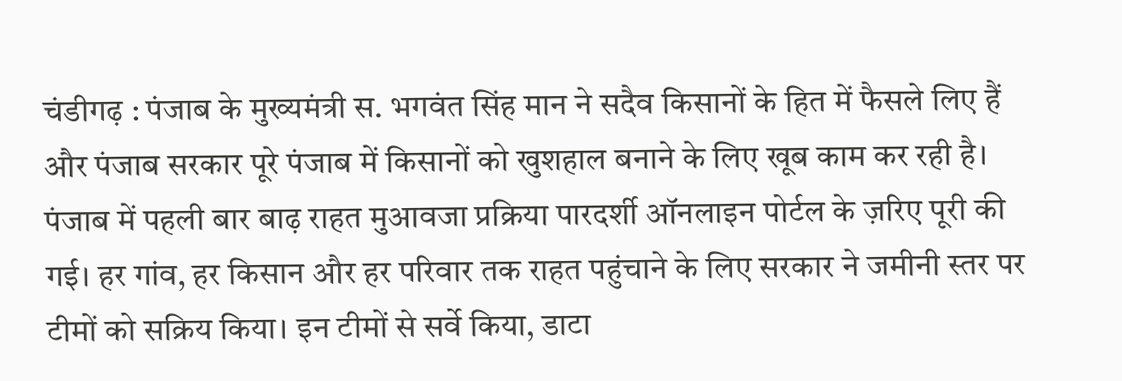चंडीगढ़ : पंजाब के मुख्यमंत्री स. भगवंत सिंह मान ने सदैव किसानों के हित में फैसले लिए हैं और पंजाब सरकार पूरे पंजाब में किसानों को खुशहाल बनाने के लिए खूब काम कर रही है। पंजाब में पहली बार बाढ़ राहत मुआवजा प्रक्रिया पारदर्शी ऑनलाइन पोर्टल के ज़रिए पूरी की गई। हर गांव, हर किसान और हर परिवार तक राहत पहुंचाने के लिए सरकार ने जमीनी स्तर पर टीमों को सक्रिय किया। इन टीमों से सर्वे किया, डाटा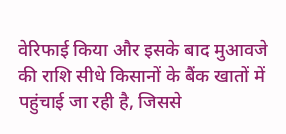वेरिफाई किया और इसके बाद मुआवजे की राशि सीधे किसानों के बैंक खातों में पहुंचाई जा रही है, जिससे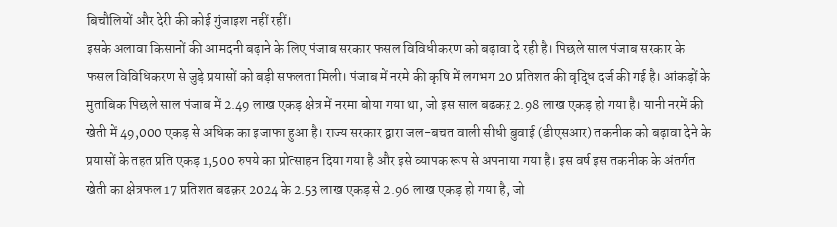बिचौलियों और देरी की कोई गुंजाइश नहीं रहीं।
इसके अलावा किसानों की आमदनी बढ़ाने के लिए पंजाब सरकार फसल विविधीकरण को बढ़ावा दे रही है। पिछले साल पंजाब सरकार के फसल विविधिकरण से जुड़े प्रयासों को बड़ी सफलता मिली। पंजाब में नरमे की कृषि में लगभग 20 प्रतिशत की वृद्धि दर्ज की गई है। आंकड़ों के मुताबिक पिछले साल पंजाब में 2.49 लाख एकड़ क्षेत्र में नरमा बोया गया था, जो इस साल बढकऱ 2.98 लाख एकड़ हो गया है। यानी नरमें की खेती में 49,000 एकड़ से अधिक का इजाफा हुआ है। राज्य सरकार द्वारा जल-बचत वाली सीधी बुवाई (डीएसआर) तकनीक को बढ़ावा देने के प्रयासों के तहत प्रति एकड़ 1,500 रुपये का प्रोत्साहन दिया गया है और इसे व्यापक रूप से अपनाया गया है। इस वर्ष इस तकनीक के अंतर्गत खेती का क्षेत्रफल 17 प्रतिशत बढक़र 2024 के 2.53 लाख एकड़ से 2.96 लाख एकड़ हो गया है, जो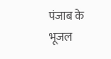पंजाब के भूजल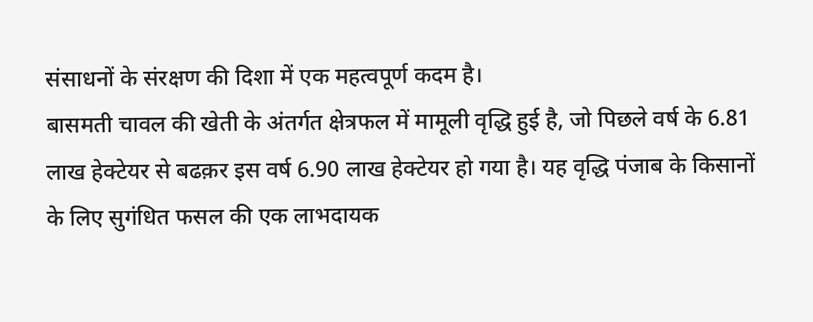संसाधनों के संरक्षण की दिशा में एक महत्वपूर्ण कदम है।
बासमती चावल की खेती के अंतर्गत क्षेत्रफल में मामूली वृद्धि हुई है, जो पिछले वर्ष के 6.81 लाख हेक्टेयर से बढक़र इस वर्ष 6.90 लाख हेक्टेयर हो गया है। यह वृद्धि पंजाब के किसानों के लिए सुगंधित फसल की एक लाभदायक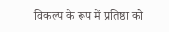विकल्प के रूप में प्रतिष्ठा को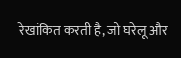रेखांकित करती है, जो घरेलू और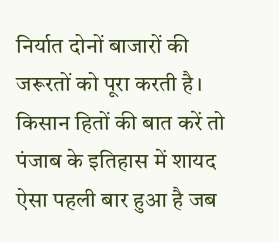निर्यात दोनों बाजारों की जरूरतों को पूरा करती है। किसान हितों की बात करें तो पंजाब के इतिहास में शायद ऐसा पहली बार हुआ है जब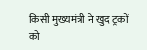किसी मुख्यमंत्री ने खुद ट्रकों को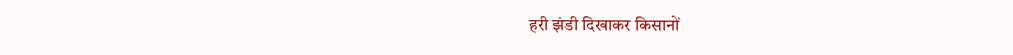हरी झंडी दिखाकर किसानों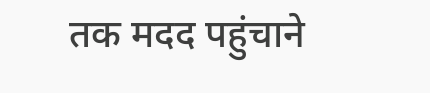तक मदद पहुंचाने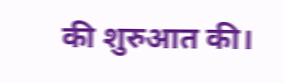की शुरुआत की।